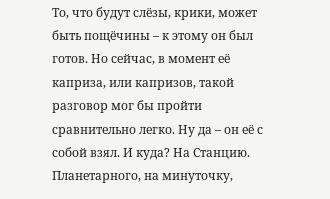То, что будут слёзы, крики, может быть пощёчины – к этому он был готов. Но сейчас, в момент её каприза, или капризов, такой разговор мог бы пройти сравнительно легко. Ну да – он её с собой взял. И куда? На Станцию. Планетарного, на минуточку,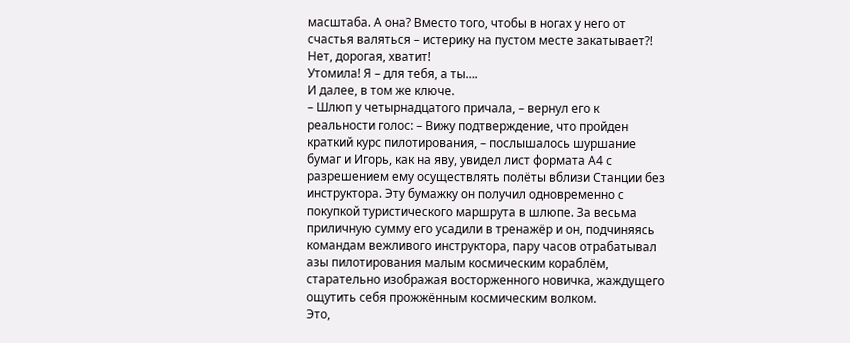масштаба. А она? Вместо того, чтобы в ногах у него от счастья валяться – истерику на пустом месте закатывает?!
Нет, дорогая, хватит!
Утомила! Я – для тебя, а ты….
И далее, в том же ключе.
– Шлюп у четырнадцатого причала, – вернул его к реальности голос: – Вижу подтверждение, что пройден краткий курс пилотирования, – послышалось шуршание бумаг и Игорь, как на яву, увидел лист формата А4 с разрешением ему осуществлять полёты вблизи Станции без инструктора. Эту бумажку он получил одновременно с покупкой туристического маршрута в шлюпе. За весьма приличную сумму его усадили в тренажёр и он, подчиняясь командам вежливого инструктора, пару часов отрабатывал азы пилотирования малым космическим кораблём, старательно изображая восторженного новичка, жаждущего ощутить себя прожжённым космическим волком.
Это,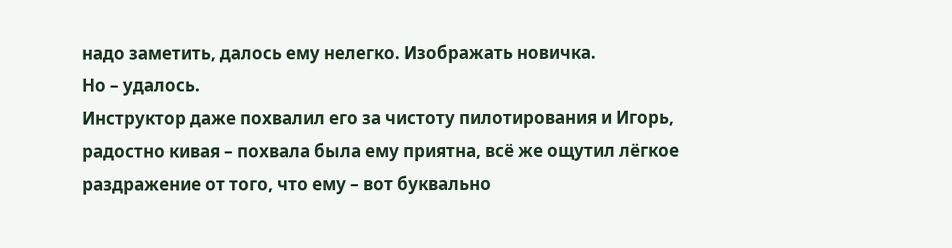надо заметить, далось ему нелегко. Изображать новичка.
Но – удалось.
Инструктор даже похвалил его за чистоту пилотирования и Игорь, радостно кивая – похвала была ему приятна, всё же ощутил лёгкое раздражение от того, что ему – вот буквально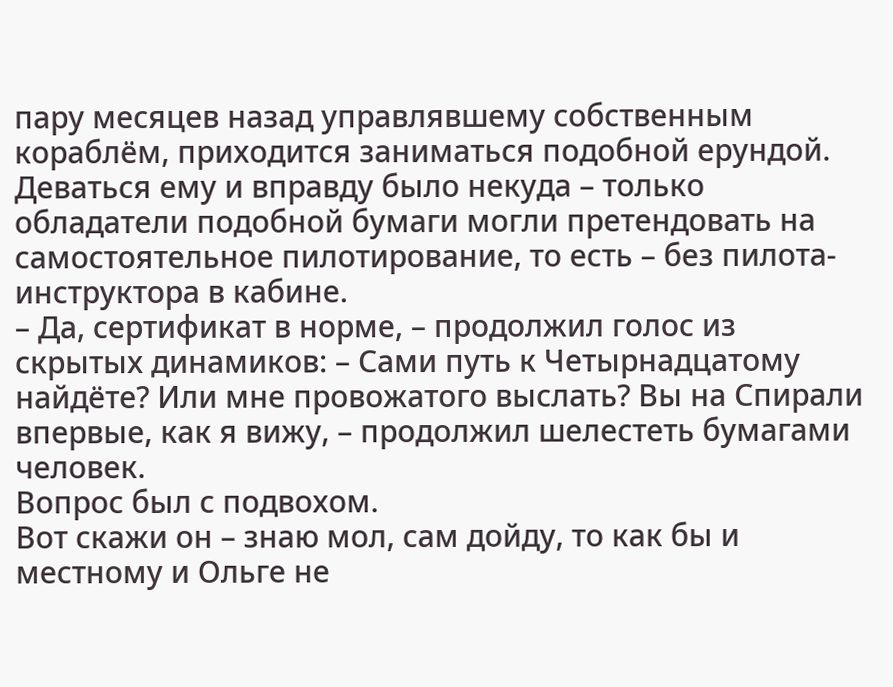пару месяцев назад управлявшему собственным кораблём, приходится заниматься подобной ерундой.
Деваться ему и вправду было некуда – только обладатели подобной бумаги могли претендовать на самостоятельное пилотирование, то есть – без пилота-инструктора в кабине.
– Да, сертификат в норме, – продолжил голос из скрытых динамиков: – Сами путь к Четырнадцатому найдёте? Или мне провожатого выслать? Вы на Спирали впервые, как я вижу, – продолжил шелестеть бумагами человек.
Вопрос был с подвохом.
Вот скажи он – знаю мол, сам дойду, то как бы и местному и Ольге не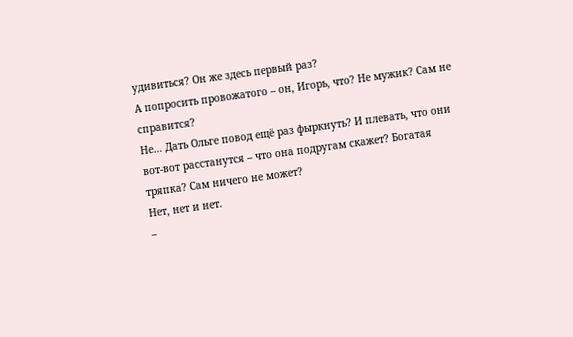удивиться? Он же здесь первый раз?
А попросить провожатого – он, Игорь, что? Не мужик? Сам не справится?
Не… Дать Ольге повод ещё раз фыркнуть? И плевать, что они вот-вот расстанутся – что она подругам скажет? Богатая тряпка? Сам ничего не может?
Нет, нет и нет.
–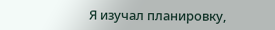Я изучал планировку,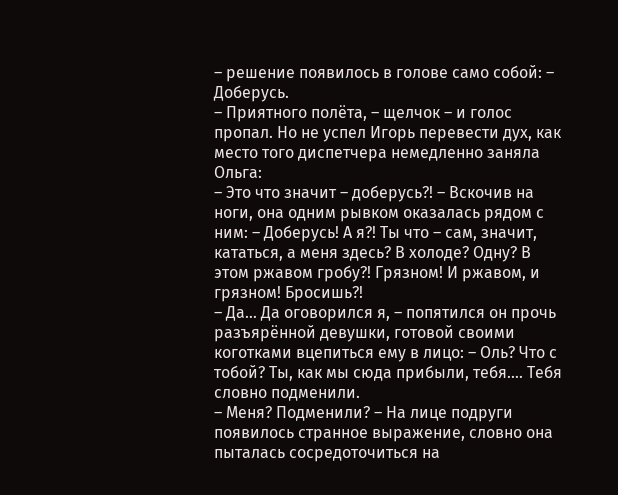– решение появилось в голове само собой: – Доберусь.
– Приятного полёта, – щелчок – и голос пропал. Но не успел Игорь перевести дух, как место того диспетчера немедленно заняла Ольга:
– Это что значит – доберусь?! – Вскочив на ноги, она одним рывком оказалась рядом с ним: – Доберусь! А я?! Ты что – сам, значит, кататься, а меня здесь? В холоде? Одну? В этом ржавом гробу?! Грязном! И ржавом, и грязном! Бросишь?!
– Да… Да оговорился я, – попятился он прочь разъярённой девушки, готовой своими коготками вцепиться ему в лицо: – Оль? Что с тобой? Ты, как мы сюда прибыли, тебя…. Тебя словно подменили.
– Меня? Подменили? – На лице подруги появилось странное выражение, словно она пыталась сосредоточиться на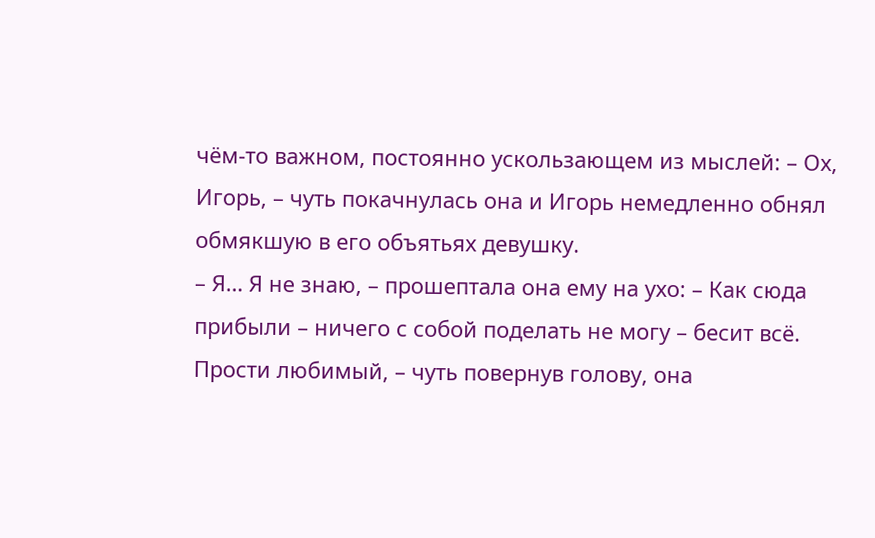чём-то важном, постоянно ускользающем из мыслей: – Ох, Игорь, – чуть покачнулась она и Игорь немедленно обнял обмякшую в его объятьях девушку.
– Я… Я не знаю, – прошептала она ему на ухо: – Как сюда прибыли – ничего с собой поделать не могу – бесит всё. Прости любимый, – чуть повернув голову, она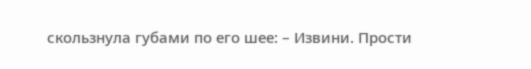скользнула губами по его шее: – Извини. Прости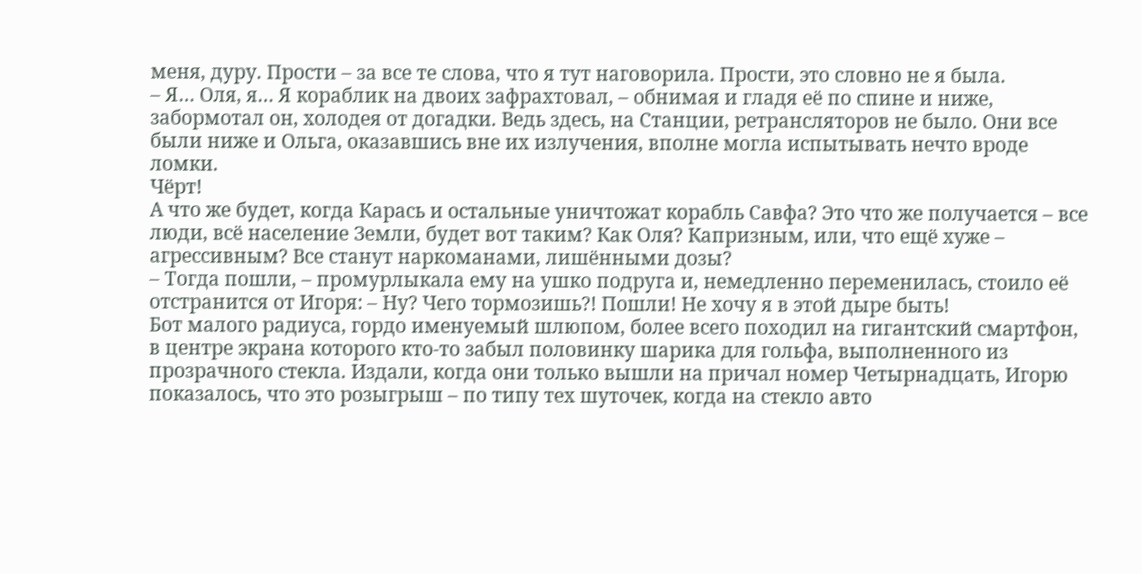меня, дуру. Прости – за все те слова, что я тут наговорила. Прости, это словно не я была.
– Я… Оля, я… Я кораблик на двоих зафрахтовал, – обнимая и гладя её по спине и ниже, забормотал он, холодея от догадки. Ведь здесь, на Станции, ретрансляторов не было. Они все были ниже и Ольга, оказавшись вне их излучения, вполне могла испытывать нечто вроде ломки.
Чёрт!
А что же будет, когда Карась и остальные уничтожат корабль Савфа? Это что же получается – все люди, всё население Земли, будет вот таким? Как Оля? Капризным, или, что ещё хуже – агрессивным? Все станут наркоманами, лишёнными дозы?
– Тогда пошли, – промурлыкала ему на ушко подруга и, немедленно переменилась, стоило её отстранится от Игоря: – Ну? Чего тормозишь?! Пошли! Не хочу я в этой дыре быть!
Бот малого радиуса, гордо именуемый шлюпом, более всего походил на гигантский смартфон, в центре экрана которого кто-то забыл половинку шарика для гольфа, выполненного из прозрачного стекла. Издали, когда они только вышли на причал номер Четырнадцать, Игорю показалось, что это розыгрыш – по типу тех шуточек, когда на стекло авто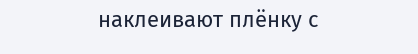наклеивают плёнку с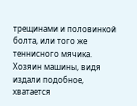трещинами и половинкой болта, или того же теннисного мячика. Хозяин машины, видя издали подобное, хватается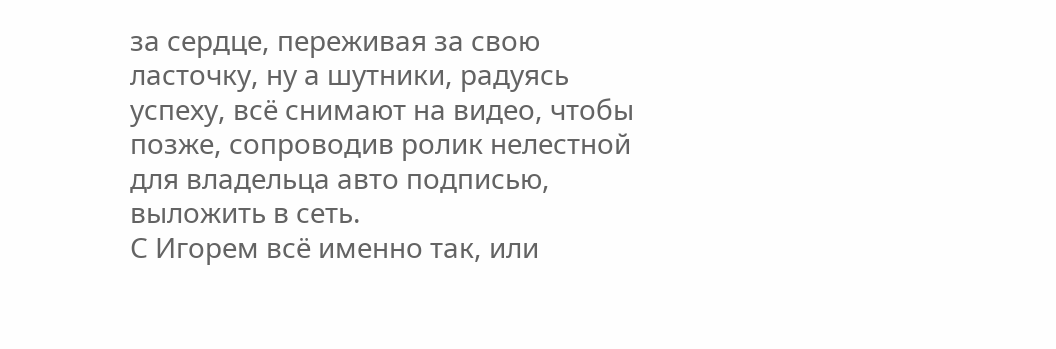за сердце, переживая за свою ласточку, ну а шутники, радуясь успеху, всё снимают на видео, чтобы позже, сопроводив ролик нелестной для владельца авто подписью, выложить в сеть.
С Игорем всё именно так, или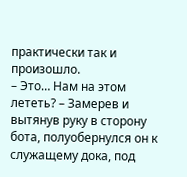практически так и произошло.
– Это… Нам на этом лететь? – Замерев и вытянув руку в сторону бота, полуобернулся он к служащему дока, под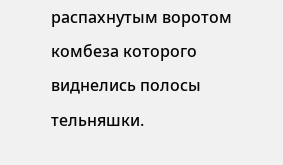распахнутым воротом комбеза которого виднелись полосы тельняшки.